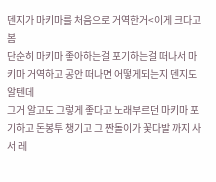덴지가 마키마를 처음으로 거역한거<이게 크다고봄
단순히 마키마 좋아하는걸 포기하는걸 떠나서 마키마 거역하고 공안 떠나면 어떻게되는지 덴지도 알텐데
그거 알고도 그렇게 좋다고 노래부르던 마키마 포기하고 돈봉투 챙기고 그 짠돌이가 꽃다발 까지 사서 레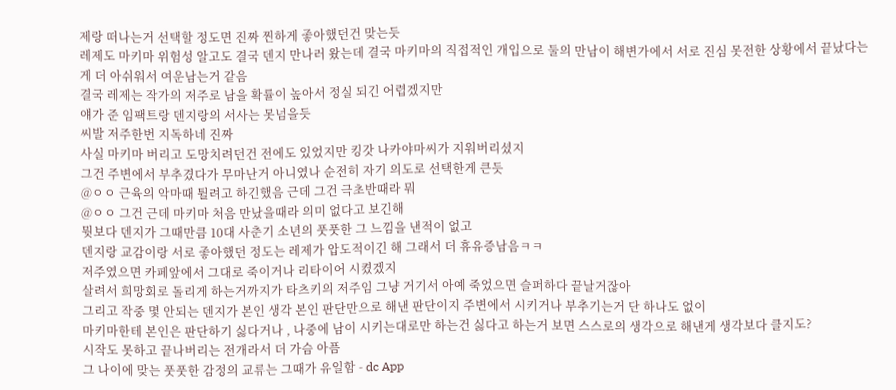제랑 떠나는거 선택할 정도면 진짜 찐하게 좋아했던건 맞는듯
레제도 마키마 위험성 알고도 결국 덴지 만나러 왔는데 결국 마키마의 직접적인 개입으로 둘의 만남이 해변가에서 서로 진심 못전한 상황에서 끝났다는게 더 아쉬워서 여운남는거 같음
결국 레제는 작가의 저주로 남을 확률이 높아서 정실 되긴 어렵겠지만
얘가 준 임팩트랑 덴지랑의 서사는 못넘을듯
씨발 저주한번 지독하네 진짜
사실 마키마 버리고 도망치려던건 전에도 있었지만 킹갓 나카야마씨가 지워버리셨지
그건 주변에서 부추겼다가 무마난거 아니였나 순전히 자기 의도로 선택한게 큰듯
@ㅇㅇ 근육의 악마때 튈려고 하긴했음 근데 그건 극초반때라 뭐
@ㅇㅇ 그건 근데 마키마 처음 만났을때라 의미 없다고 보긴해
뭣보다 덴지가 그때만큼 10대 사춘기 소년의 풋풋한 그 느낌을 낸적이 없고
덴지랑 교감이랑 서로 좋아했던 정도는 레제가 압도적이긴 해 그래서 더 휴유증남음ㅋㅋ
저주였으면 카페앞에서 그대로 죽이거나 리타이어 시켰겠지
살려서 희망회로 돌리게 하는거까지가 타츠키의 저주임 그냥 거기서 아예 죽었으면 슬퍼하다 끝날거잖아
그리고 작중 몇 안되는 덴지가 본인 생각 본인 판단만으로 해낸 판단이지 주변에서 시키거나 부추기는거 단 하나도 없이
마키마한테 본인은 판단하기 싫다거나 , 나중에 남이 시키는대로만 하는건 싫다고 하는거 보면 스스로의 생각으로 해낸게 생각보다 클지도?
시작도 못하고 끝나버리는 전개라서 더 가슴 아픔
그 나이에 맞는 풋풋한 감정의 교류는 그때가 유일함 - dc App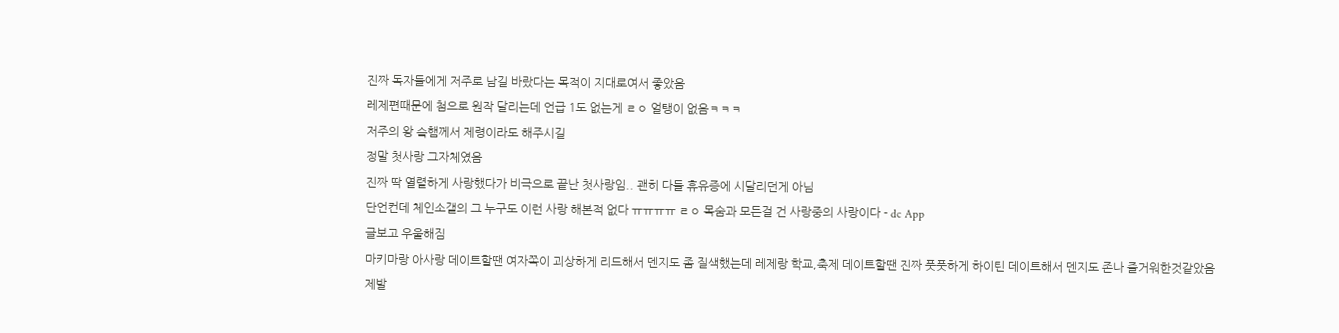진짜 독자들에게 저주로 남길 바랐다는 목적이 지대로여서 좋았음
레제편때문에 첨으로 원작 달리는데 언급 1도 없는게 ㄹㅇ 얼탱이 없음ㅋㅋㅋ
저주의 왕 슼햄께서 제령이라도 해주시길
정말 첫사랑 그자체였음
진짜 딱 열렬하게 사랑했다가 비극으로 끝난 첫사랑임.. 괜히 다들 휴유증에 시달리던게 아님
단언컨데 체인소갤의 그 누구도 이런 사랑 해본적 없다 ㅠㅠㅠㅠ ㄹㅇ 목숨과 모든걸 건 사랑중의 사랑이다 - dc App
글보고 우울해짐
마키마랑 아사랑 데이트할땐 여자쪽이 괴상하게 리드해서 덴지도 좀 질색했는데 레제랑 학교,축제 데이트할땐 진짜 풋풋하게 하이틴 데이트해서 덴지도 존나 즐거워한것같았음
제발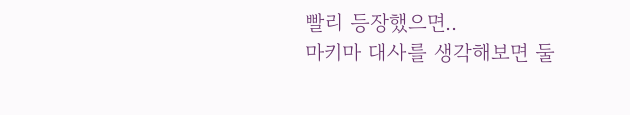빨리 등장했으면..
마키마 대사를 생각해보면 둘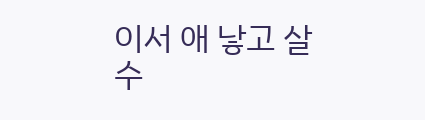이서 애 낳고 살 수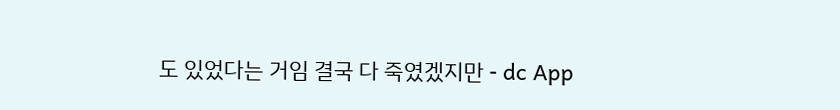도 있었다는 거임 결국 다 죽였겠지만 - dc App